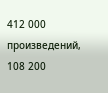412 000 произведений, 108 200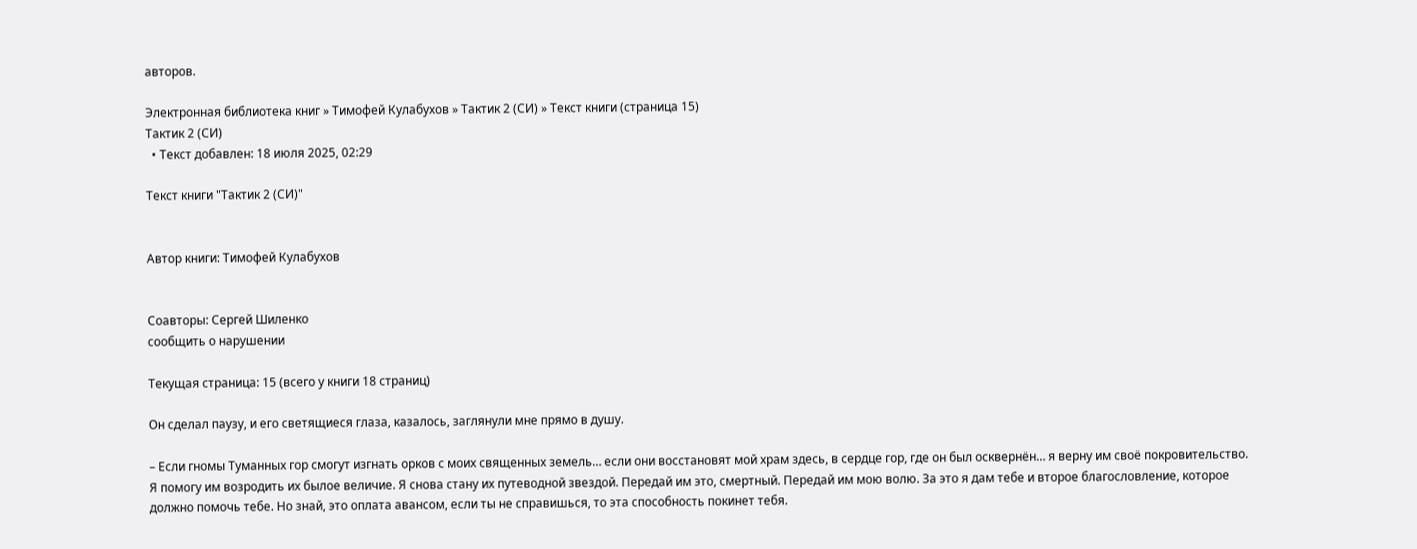авторов.

Электронная библиотека книг » Тимофей Кулабухов » Тактик 2 (СИ) » Текст книги (страница 15)
Тактик 2 (СИ)
  • Текст добавлен: 18 июля 2025, 02:29

Текст книги "Тактик 2 (СИ)"


Автор книги: Тимофей Кулабухов


Соавторы: Сергей Шиленко
сообщить о нарушении

Текущая страница: 15 (всего у книги 18 страниц)

Он сделал паузу, и его светящиеся глаза, казалось, заглянули мне прямо в душу.

– Если гномы Туманных гор смогут изгнать орков с моих священных земель… если они восстановят мой храм здесь, в сердце гор, где он был осквернён… я верну им своё покровительство. Я помогу им возродить их былое величие. Я снова стану их путеводной звездой. Передай им это, смертный. Передай им мою волю. За это я дам тебе и второе благословление, которое должно помочь тебе. Но знай, это оплата авансом, если ты не справишься, то эта способность покинет тебя.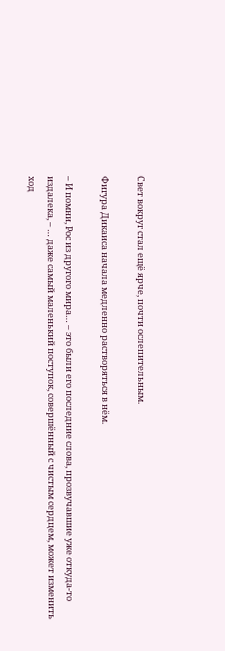Свет вокруг стал ещё ярче, почти ослепительным.

Фигура Дикаиса начала медленно растворяться в нём.

– И помни, Рос из другого мира… – это были его последние слова, прозвучавшие уже откуда-то издалека, – … даже самый маленький поступок, совершённый с чистым сердцем, может изменить ход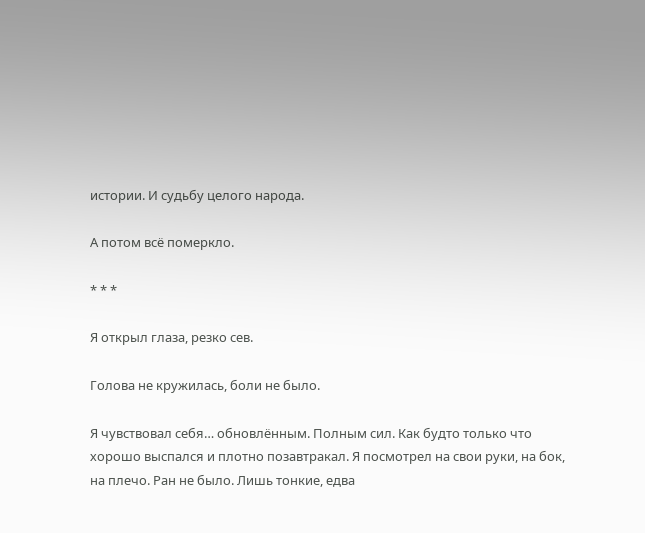истории. И судьбу целого народа.

А потом всё померкло.

* * *

Я открыл глаза, резко сев.

Голова не кружилась, боли не было.

Я чувствовал себя… обновлённым. Полным сил. Как будто только что хорошо выспался и плотно позавтракал. Я посмотрел на свои руки, на бок, на плечо. Ран не было. Лишь тонкие, едва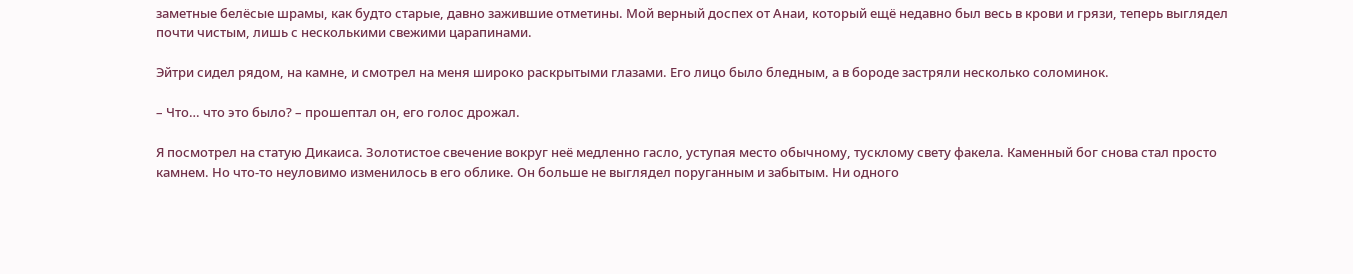заметные белёсые шрамы, как будто старые, давно зажившие отметины. Мой верный доспех от Анаи, который ещё недавно был весь в крови и грязи, теперь выглядел почти чистым, лишь с несколькими свежими царапинами.

Эйтри сидел рядом, на камне, и смотрел на меня широко раскрытыми глазами. Его лицо было бледным, а в бороде застряли несколько соломинок.

– Что… что это было? – прошептал он, его голос дрожал.

Я посмотрел на статую Дикаиса. Золотистое свечение вокруг неё медленно гасло, уступая место обычному, тусклому свету факела. Каменный бог снова стал просто камнем. Но что-то неуловимо изменилось в его облике. Он больше не выглядел поруганным и забытым. Ни одного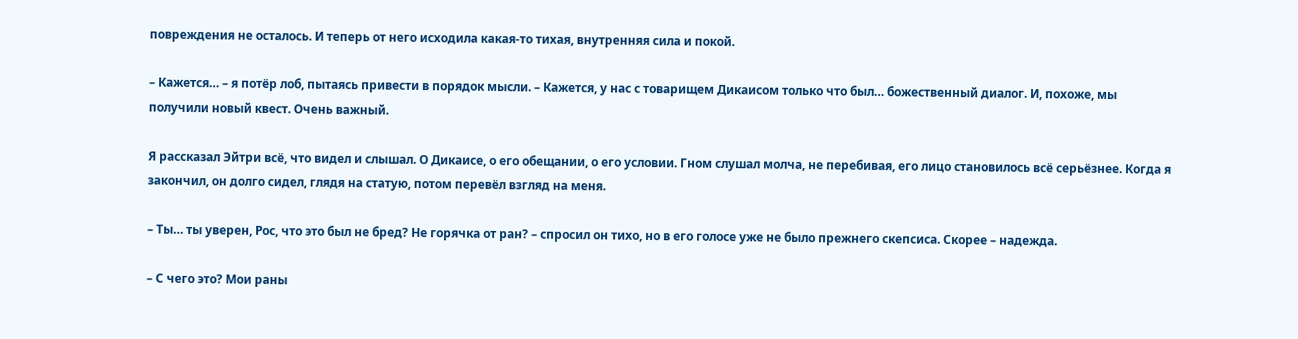повреждения не осталось. И теперь от него исходила какая-то тихая, внутренняя сила и покой.

– Кажется… – я потёр лоб, пытаясь привести в порядок мысли. – Кажется, у нас с товарищем Дикаисом только что был… божественный диалог. И, похоже, мы получили новый квест. Очень важный.

Я рассказал Эйтри всё, что видел и слышал. О Дикаисе, о его обещании, о его условии. Гном слушал молча, не перебивая, его лицо становилось всё серьёзнее. Когда я закончил, он долго сидел, глядя на статую, потом перевёл взгляд на меня.

– Ты… ты уверен, Рос, что это был не бред? Не горячка от ран? – спросил он тихо, но в его голосе уже не было прежнего скепсиса. Скорее – надежда.

– С чего это? Мои раны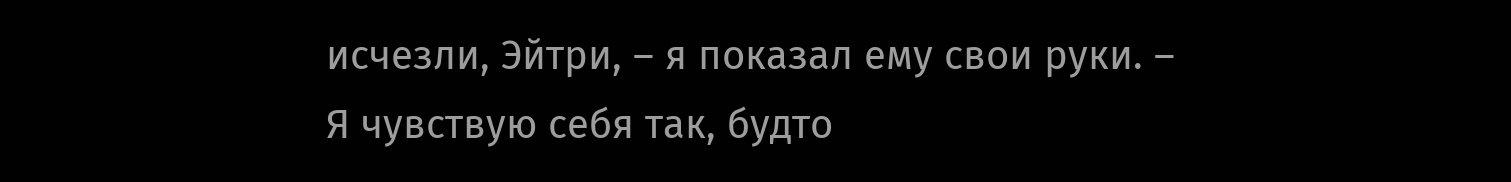исчезли, Эйтри, – я показал ему свои руки. – Я чувствую себя так, будто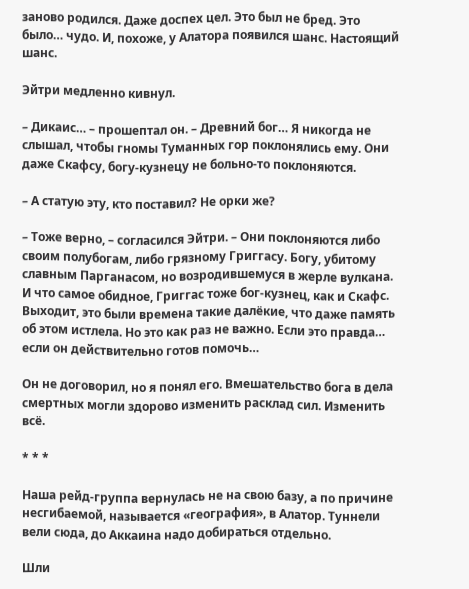заново родился. Даже доспех цел. Это был не бред. Это было… чудо. И, похоже, у Алатора появился шанс. Настоящий шанс.

Эйтри медленно кивнул.

– Дикаис… – прошептал он. – Древний бог… Я никогда не слышал, чтобы гномы Туманных гор поклонялись ему. Они даже Скафсу, богу-кузнецу не больно-то поклоняются.

– А статую эту, кто поставил? Не орки же?

– Тоже верно, – согласился Эйтри. – Они поклоняются либо своим полубогам, либо грязному Григгасу. Богу, убитому славным Парганасом, но возродившемуся в жерле вулкана. И что самое обидное, Григгас тоже бог-кузнец, как и Скафс. Выходит, это были времена такие далёкие, что даже память об этом истлела. Но это как раз не важно. Если это правда… если он действительно готов помочь…

Он не договорил, но я понял его. Вмешательство бога в дела смертных могли здорово изменить расклад сил. Изменить всё.

* * *

Наша рейд-группа вернулась не на свою базу, а по причине несгибаемой, называется «география», в Алатор. Туннели вели сюда, до Аккаина надо добираться отдельно.

Шли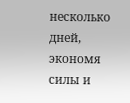несколько дней, экономя силы и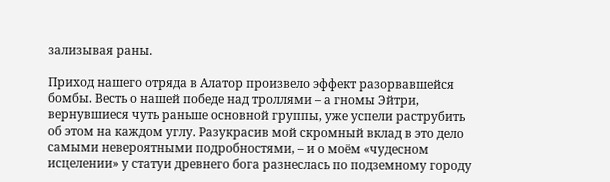зализывая раны.

Приход нашего отряда в Алатор произвело эффект разорвавшейся бомбы. Весть о нашей победе над троллями – а гномы Эйтри, вернувшиеся чуть раньше основной группы, уже успели раструбить об этом на каждом углу. Разукрасив мой скромный вклад в это дело самыми невероятными подробностями, – и о моём «чудесном исцелении» у статуи древнего бога разнеслась по подземному городу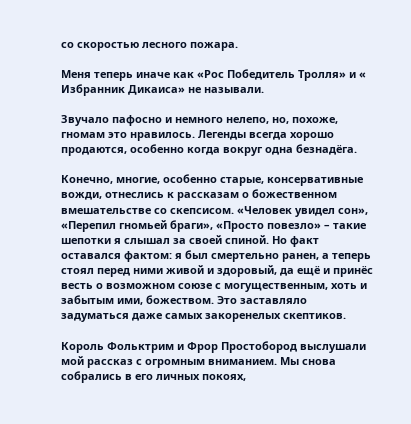со скоростью лесного пожара.

Меня теперь иначе как «Рос Победитель Тролля» и « Избранник Дикаиса» не называли.

Звучало пафосно и немного нелепо, но, похоже, гномам это нравилось. Легенды всегда хорошо продаются, особенно когда вокруг одна безнадёга.

Конечно, многие, особенно старые, консервативные вожди, отнеслись к рассказам о божественном вмешательстве со скепсисом. «Человек увидел сон», «Перепил гномьей браги», «Просто повезло» – такие шепотки я слышал за своей спиной. Но факт оставался фактом: я был смертельно ранен, а теперь стоял перед ними живой и здоровый, да ещё и принёс весть о возможном союзе с могущественным, хоть и забытым ими, божеством. Это заставляло задуматься даже самых закоренелых скептиков.

Король Фольктрим и Фрор Простобород выслушали мой рассказ с огромным вниманием. Мы снова собрались в его личных покоях,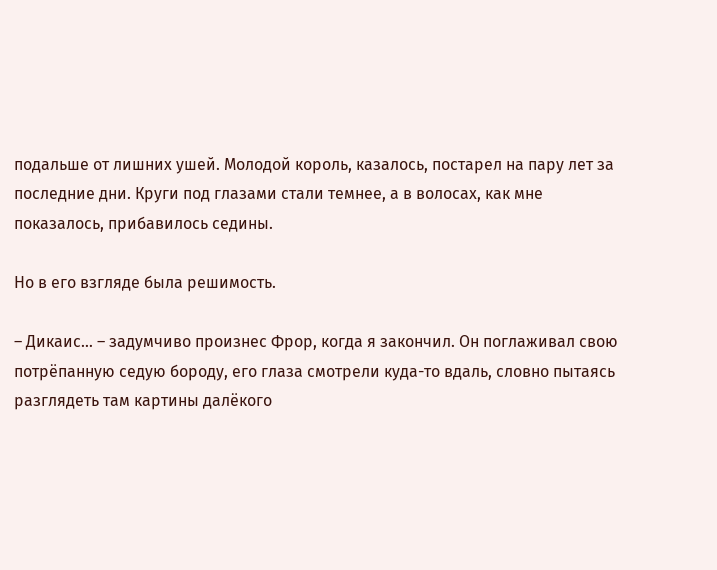подальше от лишних ушей. Молодой король, казалось, постарел на пару лет за последние дни. Круги под глазами стали темнее, а в волосах, как мне показалось, прибавилось седины.

Но в его взгляде была решимость.

– Дикаис… – задумчиво произнес Фрор, когда я закончил. Он поглаживал свою потрёпанную седую бороду, его глаза смотрели куда-то вдаль, словно пытаясь разглядеть там картины далёкого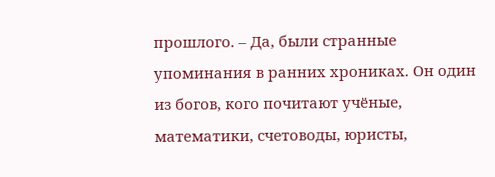прошлого. – Да, были странные упоминания в ранних хрониках. Он один из богов, кого почитают учёные, математики, счетоводы, юристы,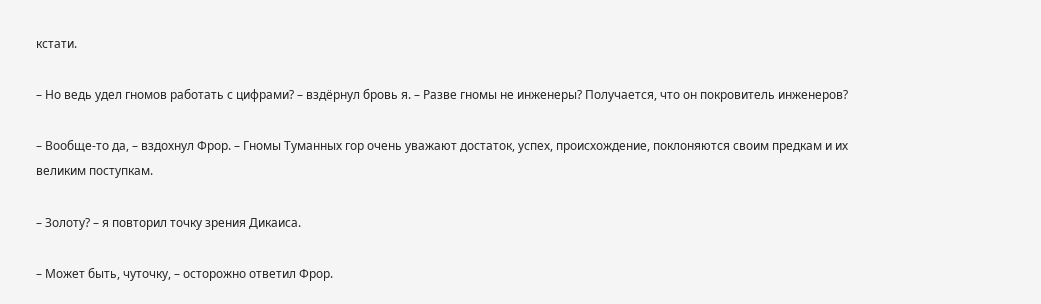кстати.

– Но ведь удел гномов работать с цифрами? – вздёрнул бровь я. – Разве гномы не инженеры? Получается, что он покровитель инженеров?

– Вообще-то да, – вздохнул Фрор. – Гномы Туманных гор очень уважают достаток, успех, происхождение, поклоняются своим предкам и их великим поступкам.

– Золоту? – я повторил точку зрения Дикаиса.

– Может быть, чуточку, – осторожно ответил Фрор.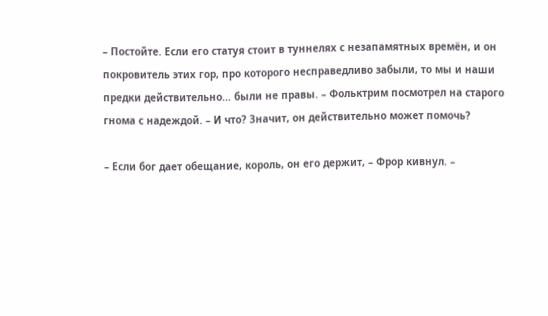– Постойте. Если его статуя стоит в туннелях с незапамятных времён, и он покровитель этих гор, про которого несправедливо забыли, то мы и наши предки действительно… были не правы. – Фольктрим посмотрел на старого гнома с надеждой. – И что? Значит, он действительно может помочь?

– Если бог дает обещание, король, он его держит, – Фрор кивнул. –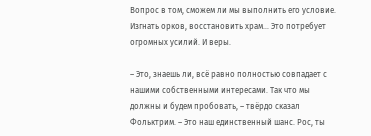Вопрос в том, сможем ли мы выполнить его условие. Изгнать орков, восстановить храм… Это потребует огромных усилий. И веры.

– Это, знаешь ли, всё равно полностью совпадает с нашими собственными интересами. Так что мы должны и будем пробовать, – твёрдо сказал Фольктрим. – Это наш единственный шанс. Рос, ты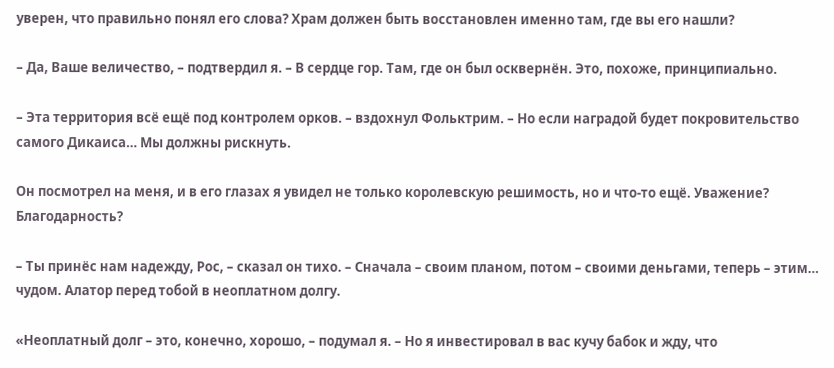уверен, что правильно понял его слова? Храм должен быть восстановлен именно там, где вы его нашли?

– Да, Ваше величество, – подтвердил я. – В сердце гор. Там, где он был осквернён. Это, похоже, принципиально.

– Эта территория всё ещё под контролем орков. – вздохнул Фольктрим. – Но если наградой будет покровительство самого Дикаиса… Мы должны рискнуть.

Он посмотрел на меня, и в его глазах я увидел не только королевскую решимость, но и что-то ещё. Уважение? Благодарность?

– Ты принёс нам надежду, Рос, – сказал он тихо. – Сначала – своим планом, потом – своими деньгами, теперь – этим… чудом. Алатор перед тобой в неоплатном долгу.

«Неоплатный долг – это, конечно, хорошо, – подумал я. – Но я инвестировал в вас кучу бабок и жду, что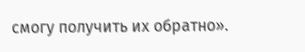смогу получить их обратно».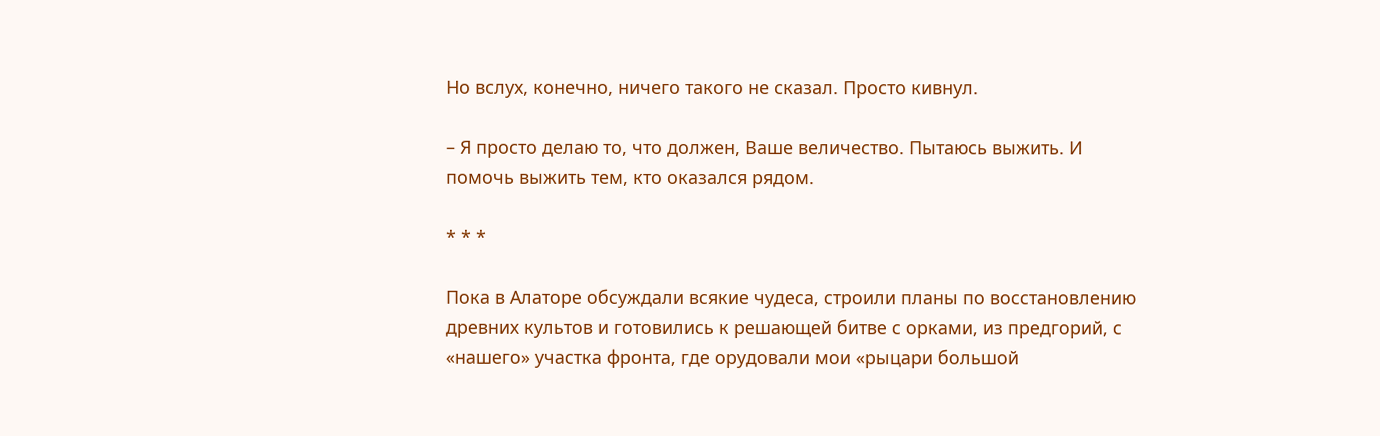Но вслух, конечно, ничего такого не сказал. Просто кивнул.

– Я просто делаю то, что должен, Ваше величество. Пытаюсь выжить. И помочь выжить тем, кто оказался рядом.

* * *

Пока в Алаторе обсуждали всякие чудеса, строили планы по восстановлению древних культов и готовились к решающей битве с орками, из предгорий, с «нашего» участка фронта, где орудовали мои «рыцари большой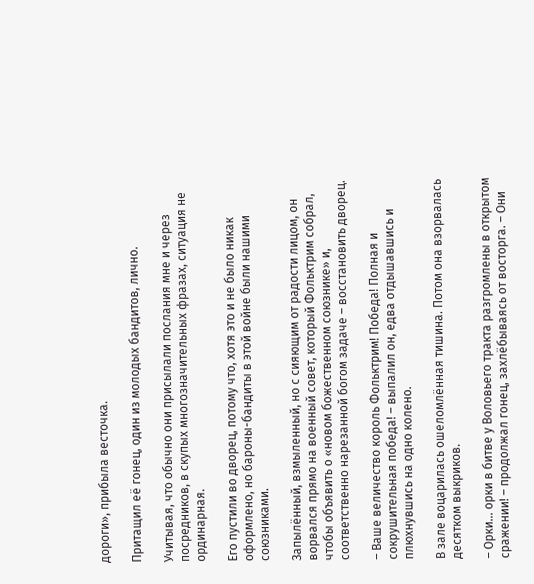дороги», прибыла весточка.

Притащил её гонец, один из молодых бандитов, лично.

Учитывая, что обычно они присылали послания мне и через посредников, в скупых многозначительных фразах, ситуация не ординарная.

Его пустили во дворец, потому что, хотя это и не было никак оформлено, но бароны-бандиты в этой войне были нашими союзниками.

Запылённый, взмыленный, но с сияющим от радости лицом, он ворвался прямо на военный совет, который Фольктрим собрал, чтобы объявить о «новом божественном союзнике» и, соответственно нарезанной богом задаче – восстановить дворец.

– Ваше величество король Фольктрим! Победа! Полная и сокрушительная победа! – выпалил он, едва отдышавшись и плюхнувшись на одно колено.

В зале воцарилась ошеломлённая тишина. Потом она взорвалась десятком выкриков.

– Орки… орки в битве у Воловьего тракта разгромлены в открытом сражении! – продолжал гонец, захлёбываясь от восторга. – Они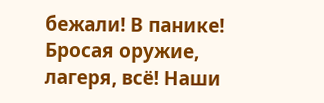бежали! В панике! Бросая оружие, лагеря, всё! Наши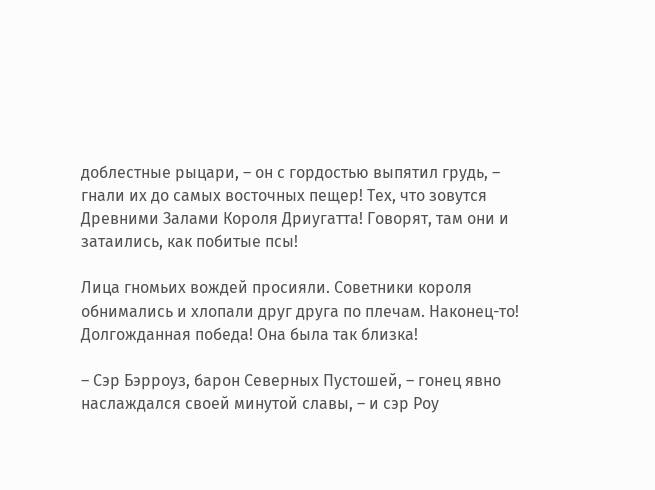доблестные рыцари, – он с гордостью выпятил грудь, – гнали их до самых восточных пещер! Тех, что зовутся Древними Залами Короля Дриугатта! Говорят, там они и затаились, как побитые псы!

Лица гномьих вождей просияли. Советники короля обнимались и хлопали друг друга по плечам. Наконец-то! Долгожданная победа! Она была так близка!

– Сэр Бэрроуз, барон Северных Пустошей, – гонец явно наслаждался своей минутой славы, – и сэр Роу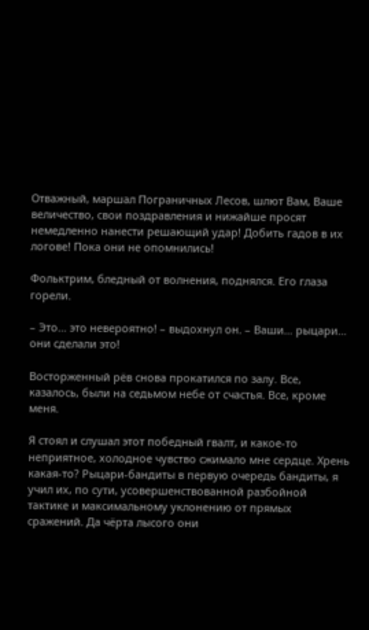Отважный, маршал Пограничных Лесов, шлют Вам, Ваше величество, свои поздравления и нижайше просят немедленно нанести решающий удар! Добить гадов в их логове! Пока они не опомнились!

Фольктрим, бледный от волнения, поднялся. Его глаза горели.

– Это… это невероятно! – выдохнул он. – Ваши… рыцари… они сделали это!

Восторженный рёв снова прокатился по залу. Все, казалось, были на седьмом небе от счастья. Все, кроме меня.

Я стоял и слушал этот победный гвалт, и какое-то неприятное, холодное чувство сжимало мне сердце. Хрень какая-то? Рыцари-бандиты в первую очередь бандиты, я учил их, по сути, усовершенствованной разбойной тактике и максимальному уклонению от прямых сражений. Да чёрта лысого они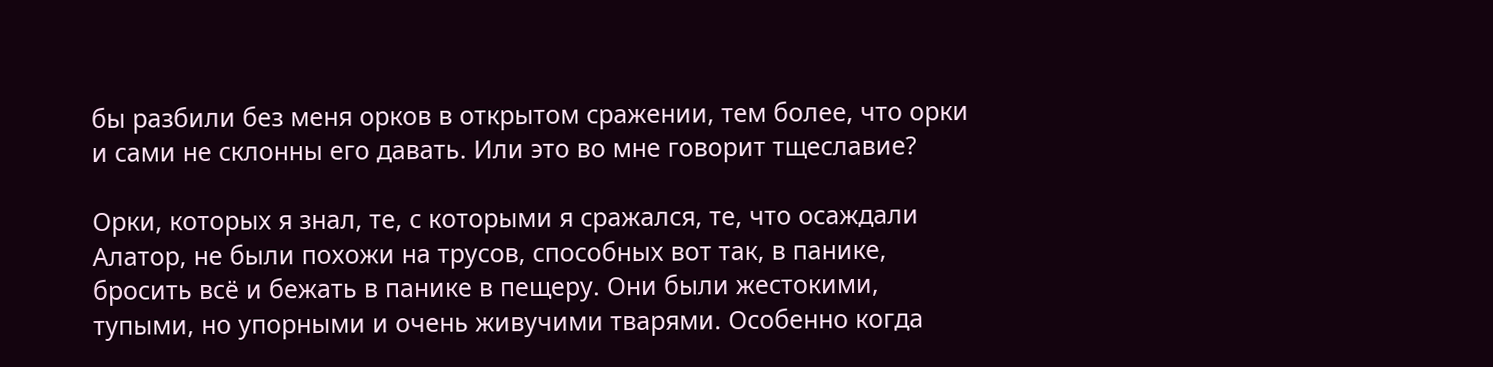бы разбили без меня орков в открытом сражении, тем более, что орки и сами не склонны его давать. Или это во мне говорит тщеславие?

Орки, которых я знал, те, с которыми я сражался, те, что осаждали Алатор, не были похожи на трусов, способных вот так, в панике, бросить всё и бежать в панике в пещеру. Они были жестокими, тупыми, но упорными и очень живучими тварями. Особенно когда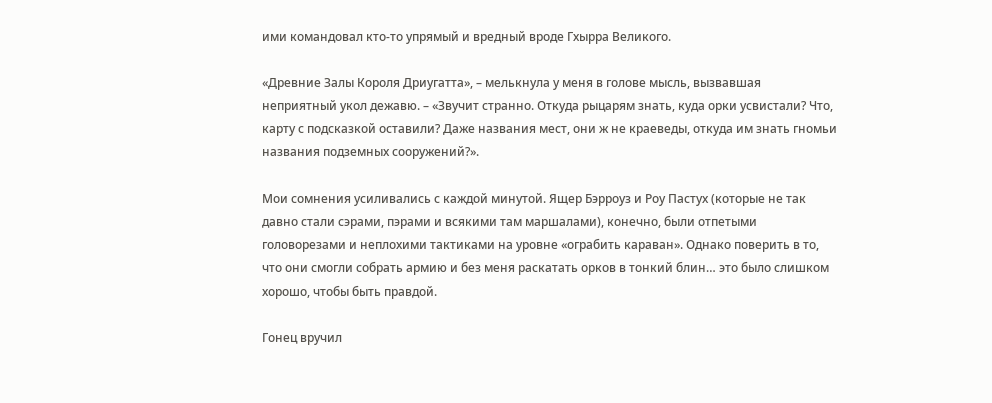ими командовал кто-то упрямый и вредный вроде Гхырра Великого.

«Древние Залы Короля Дриугатта», – мелькнула у меня в голове мысль, вызвавшая неприятный укол дежавю. – «Звучит странно. Откуда рыцарям знать, куда орки усвистали? Что, карту с подсказкой оставили? Даже названия мест, они ж не краеведы, откуда им знать гномьи названия подземных сооружений?».

Мои сомнения усиливались с каждой минутой. Ящер Бэрроуз и Роу Пастух (которые не так давно стали сэрами, пэрами и всякими там маршалами), конечно, были отпетыми головорезами и неплохими тактиками на уровне «ограбить караван». Однако поверить в то, что они смогли собрать армию и без меня раскатать орков в тонкий блин… это было слишком хорошо, чтобы быть правдой.

Гонец вручил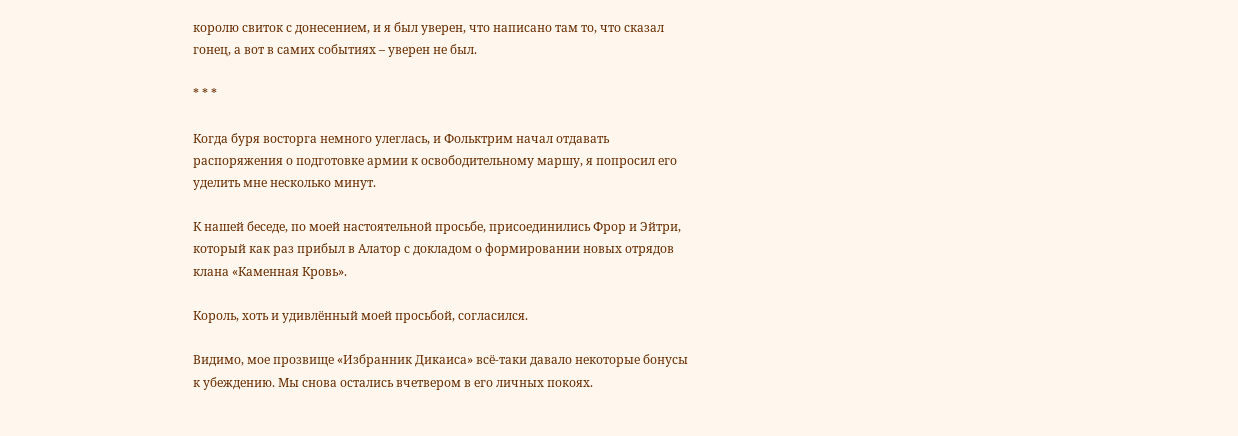королю свиток с донесением, и я был уверен, что написано там то, что сказал гонец, а вот в самих событиях – уверен не был.

* * *

Когда буря восторга немного улеглась, и Фольктрим начал отдавать распоряжения о подготовке армии к освободительному маршу, я попросил его уделить мне несколько минут.

К нашей беседе, по моей настоятельной просьбе, присоединились Фрор и Эйтри, который как раз прибыл в Алатор с докладом о формировании новых отрядов клана «Каменная Кровь».

Король, хоть и удивлённый моей просьбой, согласился.

Видимо, мое прозвище «Избранник Дикаиса» всё-таки давало некоторые бонусы к убеждению. Мы снова остались вчетвером в его личных покоях.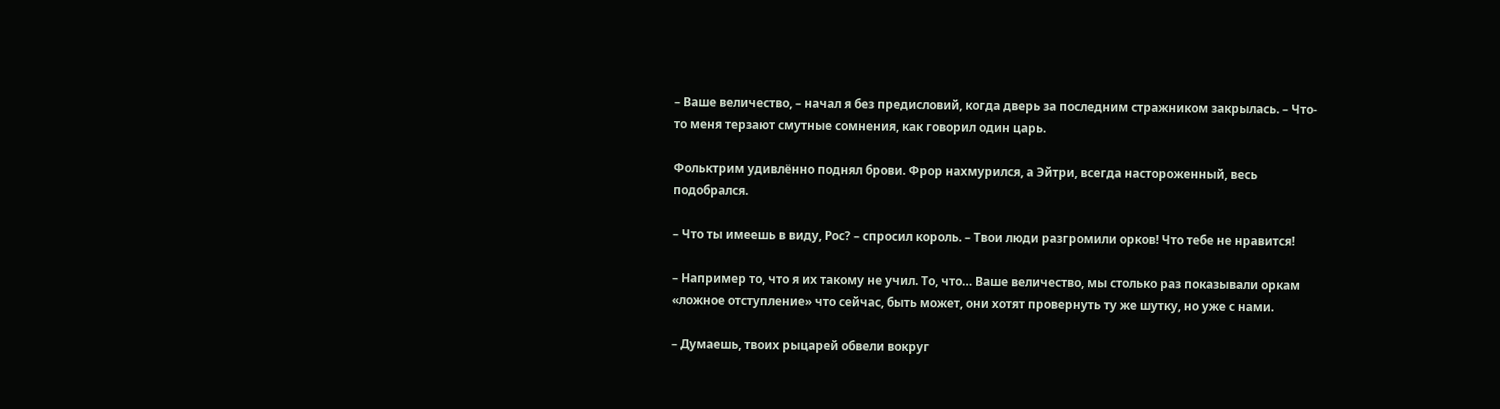– Ваше величество, – начал я без предисловий, когда дверь за последним стражником закрылась. – Что-то меня терзают смутные сомнения, как говорил один царь.

Фольктрим удивлённо поднял брови. Фрор нахмурился, а Эйтри, всегда настороженный, весь подобрался.

– Что ты имеешь в виду, Рос? – спросил король. – Твои люди разгромили орков! Что тебе не нравится!

– Например то, что я их такому не учил. То, что… Ваше величество, мы столько раз показывали оркам «ложное отступление» что сейчас, быть может, они хотят провернуть ту же шутку, но уже с нами.

– Думаешь, твоих рыцарей обвели вокруг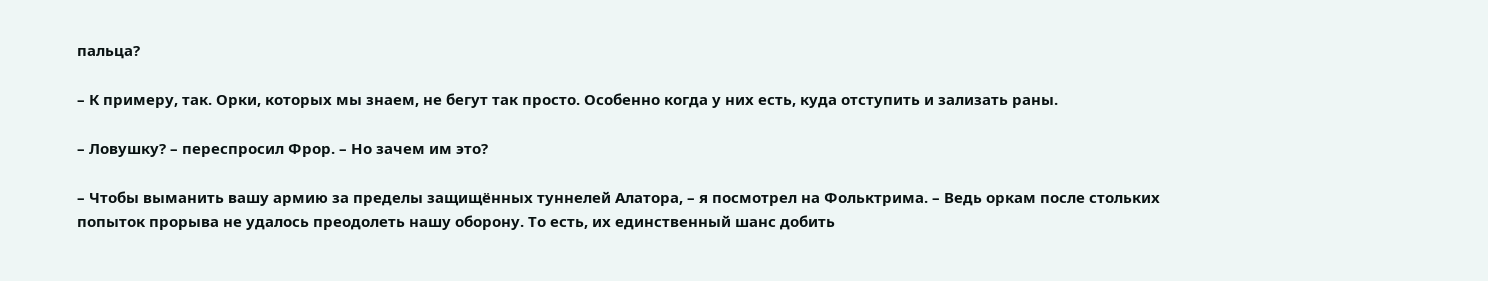пальца?

– К примеру, так. Орки, которых мы знаем, не бегут так просто. Особенно когда у них есть, куда отступить и зализать раны.

– Ловушку? – переспросил Фрор. – Но зачем им это?

– Чтобы выманить вашу армию за пределы защищённых туннелей Алатора, – я посмотрел на Фольктрима. – Ведь оркам после стольких попыток прорыва не удалось преодолеть нашу оборону. То есть, их единственный шанс добить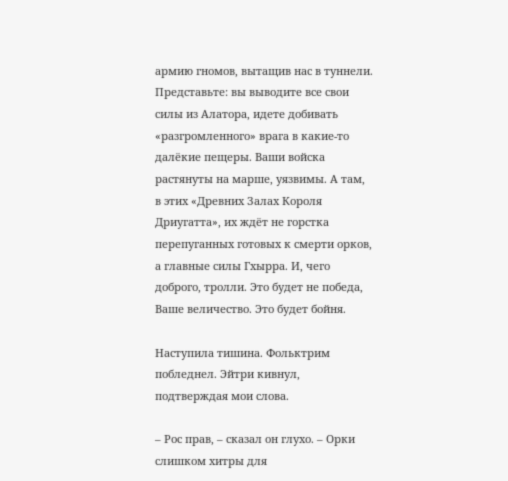армию гномов, вытащив нас в туннели. Представьте: вы выводите все свои силы из Алатора, идете добивать «разгромленного» врага в какие-то далёкие пещеры. Ваши войска растянуты на марше, уязвимы. А там, в этих «Древних Залах Короля Дриугатта», их ждёт не горстка перепуганных готовых к смерти орков, а главные силы Гхырра. И, чего доброго, тролли. Это будет не победа, Ваше величество. Это будет бойня.

Наступила тишина. Фольктрим побледнел. Эйтри кивнул, подтверждая мои слова.

– Рос прав, – сказал он глухо. – Орки слишком хитры для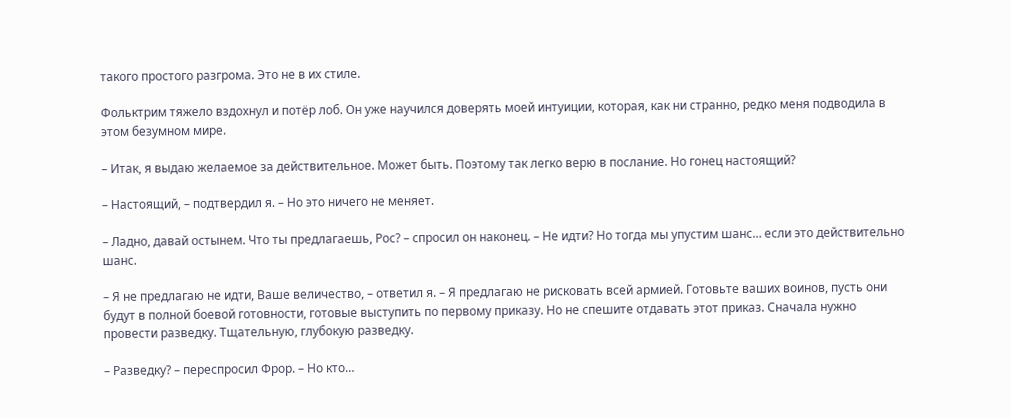такого простого разгрома. Это не в их стиле.

Фольктрим тяжело вздохнул и потёр лоб. Он уже научился доверять моей интуиции, которая, как ни странно, редко меня подводила в этом безумном мире.

– Итак, я выдаю желаемое за действительное. Может быть. Поэтому так легко верю в послание. Но гонец настоящий?

– Настоящий, – подтвердил я. – Но это ничего не меняет.

– Ладно, давай остынем. Что ты предлагаешь, Рос? – спросил он наконец. – Не идти? Но тогда мы упустим шанс… если это действительно шанс.

– Я не предлагаю не идти, Ваше величество, – ответил я. – Я предлагаю не рисковать всей армией. Готовьте ваших воинов, пусть они будут в полной боевой готовности, готовые выступить по первому приказу. Но не спешите отдавать этот приказ. Сначала нужно провести разведку. Тщательную, глубокую разведку.

– Разведку? – переспросил Фрор. – Но кто…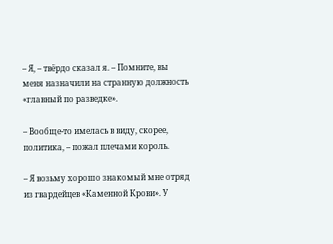– Я, – твёрдо сказал я. – Помните, вы меня назначили на странную должность «главный по разведке».

– Вообще-то имелась в виду, скорее, политика, – пожал плечами король.

– Я возьму хорошо знакомый мне отряд из гвардейцев «Каменной Крови». У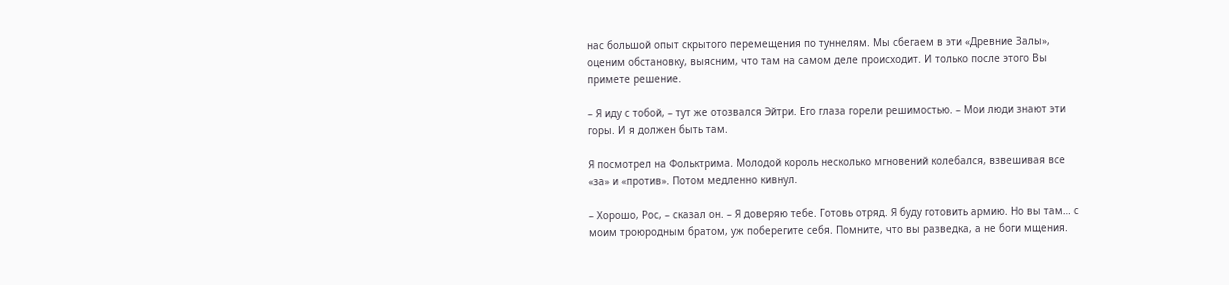нас большой опыт скрытого перемещения по туннелям. Мы сбегаем в эти «Древние Залы», оценим обстановку, выясним, что там на самом деле происходит. И только после этого Вы примете решение.

– Я иду с тобой, – тут же отозвался Эйтри. Его глаза горели решимостью. – Мои люди знают эти горы. И я должен быть там.

Я посмотрел на Фольктрима. Молодой король несколько мгновений колебался, взвешивая все «за» и «против». Потом медленно кивнул.

– Хорошо, Рос, – сказал он. – Я доверяю тебе. Готовь отряд. Я буду готовить армию. Но вы там… с моим троюродным братом, уж поберегите себя. Помните, что вы разведка, а не боги мщения.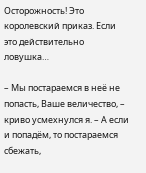Осторожность! Это королевский приказ. Если это действительно ловушка…

– Мы постараемся в неё не попасть, Ваше величество, – криво усмехнулся я. – А если и попадём, то постараемся сбежать,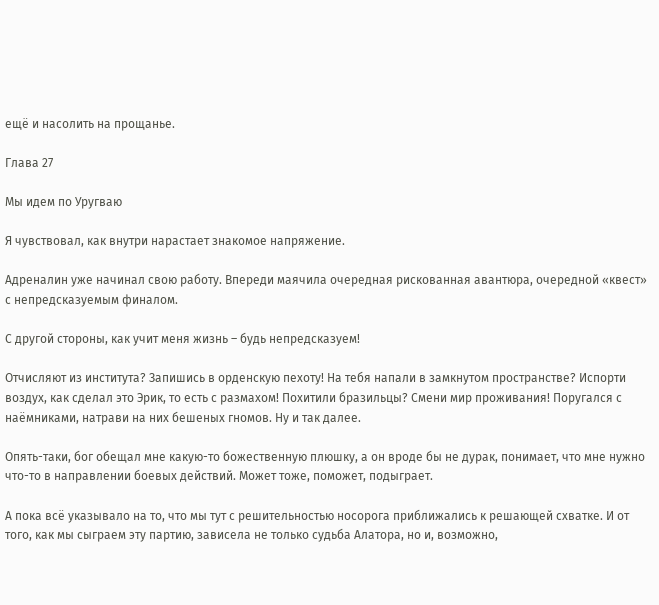ещё и насолить на прощанье.

Глава 27

Мы идем по Уругваю

Я чувствовал, как внутри нарастает знакомое напряжение.

Адреналин уже начинал свою работу. Впереди маячила очередная рискованная авантюра, очередной «квест» с непредсказуемым финалом.

С другой стороны, как учит меня жизнь – будь непредсказуем!

Отчисляют из института? Запишись в орденскую пехоту! На тебя напали в замкнутом пространстве? Испорти воздух, как сделал это Эрик, то есть с размахом! Похитили бразильцы? Смени мир проживания! Поругался с наёмниками, натрави на них бешеных гномов. Ну и так далее.

Опять-таки, бог обещал мне какую-то божественную плюшку, а он вроде бы не дурак, понимает, что мне нужно что-то в направлении боевых действий. Может тоже, поможет, подыграет.

А пока всё указывало на то, что мы тут с решительностью носорога приближались к решающей схватке. И от того, как мы сыграем эту партию, зависела не только судьба Алатора, но и, возможно,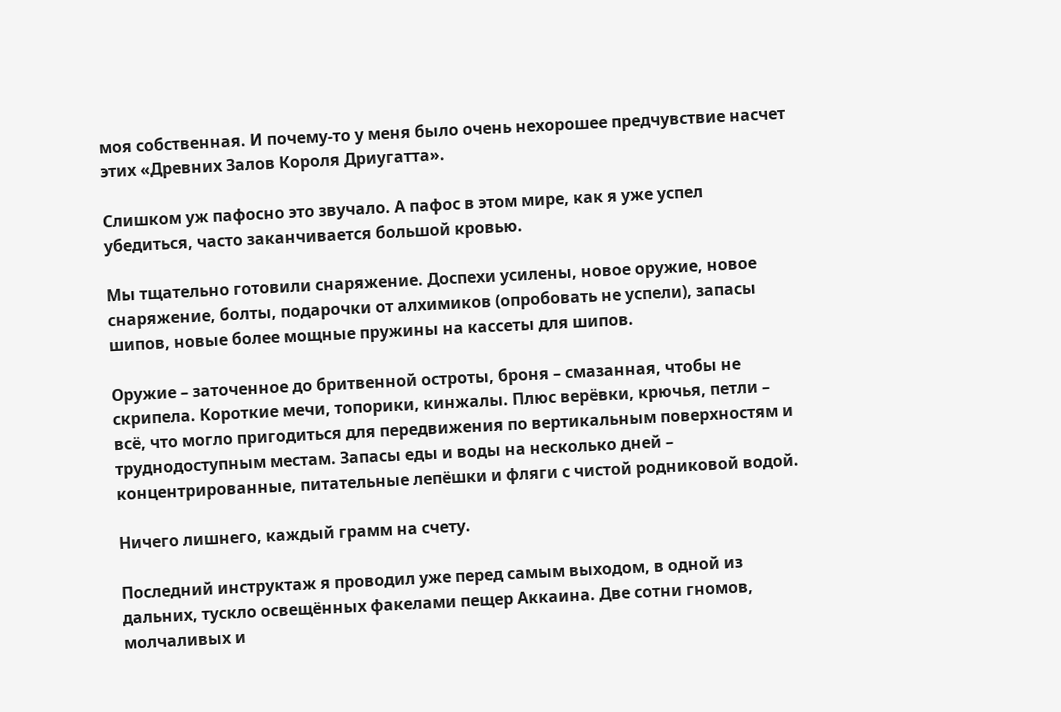моя собственная. И почему-то у меня было очень нехорошее предчувствие насчет этих «Древних Залов Короля Дриугатта».

Слишком уж пафосно это звучало. А пафос в этом мире, как я уже успел убедиться, часто заканчивается большой кровью.

Мы тщательно готовили снаряжение. Доспехи усилены, новое оружие, новое снаряжение, болты, подарочки от алхимиков (опробовать не успели), запасы шипов, новые более мощные пружины на кассеты для шипов.

Оружие – заточенное до бритвенной остроты, броня – смазанная, чтобы не скрипела. Короткие мечи, топорики, кинжалы. Плюс верёвки, крючья, петли – всё, что могло пригодиться для передвижения по вертикальным поверхностям и труднодоступным местам. Запасы еды и воды на несколько дней – концентрированные, питательные лепёшки и фляги с чистой родниковой водой.

Ничего лишнего, каждый грамм на счету.

Последний инструктаж я проводил уже перед самым выходом, в одной из дальних, тускло освещённых факелами пещер Аккаина. Две сотни гномов, молчаливых и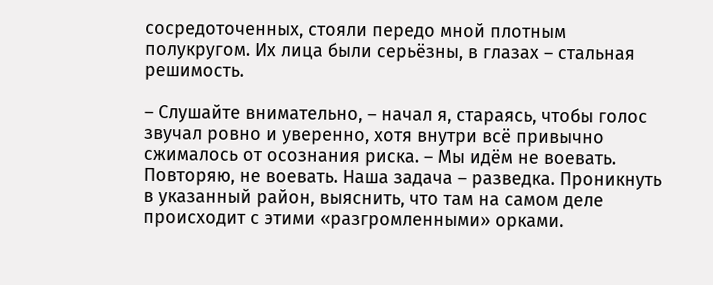сосредоточенных, стояли передо мной плотным полукругом. Их лица были серьёзны, в глазах – стальная решимость.

– Слушайте внимательно, – начал я, стараясь, чтобы голос звучал ровно и уверенно, хотя внутри всё привычно сжималось от осознания риска. – Мы идём не воевать. Повторяю, не воевать. Наша задача – разведка. Проникнуть в указанный район, выяснить, что там на самом деле происходит с этими «разгромленными» орками.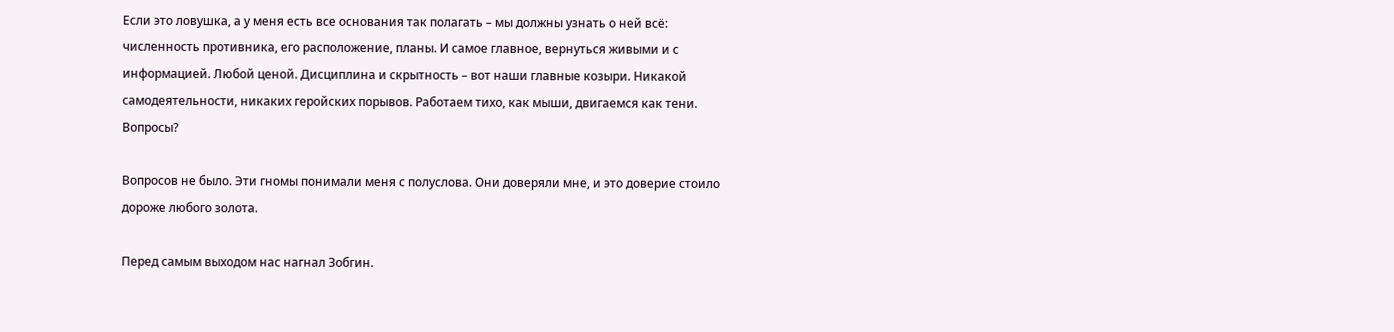Если это ловушка, а у меня есть все основания так полагать – мы должны узнать о ней всё: численность противника, его расположение, планы. И самое главное, вернуться живыми и с информацией. Любой ценой. Дисциплина и скрытность – вот наши главные козыри. Никакой самодеятельности, никаких геройских порывов. Работаем тихо, как мыши, двигаемся как тени. Вопросы?

Вопросов не было. Эти гномы понимали меня с полуслова. Они доверяли мне, и это доверие стоило дороже любого золота.

Перед самым выходом нас нагнал Зобгин.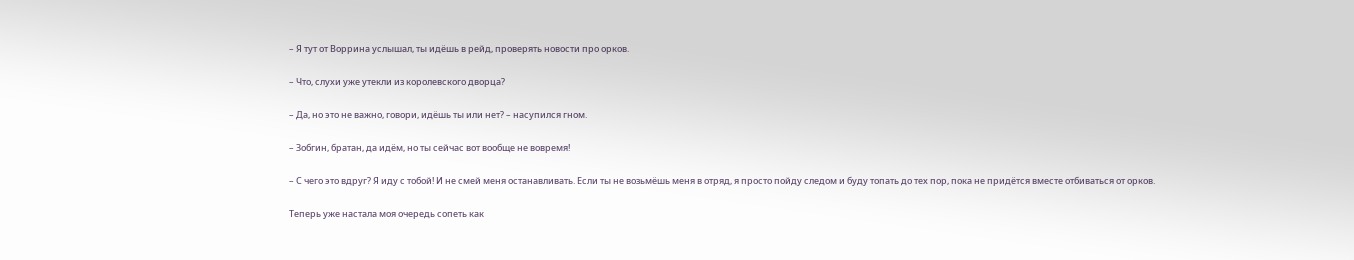– Я тут от Воррина услышал, ты идёшь в рейд, проверять новости про орков.

– Что, слухи уже утекли из королевского дворца?

– Да, но это не важно, говори, идёшь ты или нет? – насупился гном.

– Зобгин, братан, да идём, но ты сейчас вот вообще не вовремя!

– С чего это вдруг? Я иду с тобой! И не смей меня останавливать. Если ты не возьмёшь меня в отряд, я просто пойду следом и буду топать до тех пор, пока не придётся вместе отбиваться от орков.

Теперь уже настала моя очередь сопеть как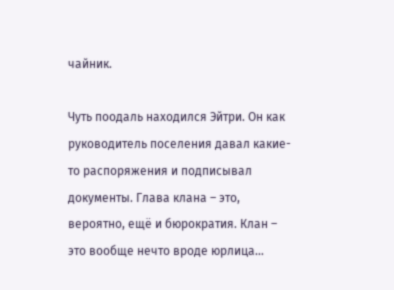чайник.

Чуть поодаль находился Эйтри. Он как руководитель поселения давал какие-то распоряжения и подписывал документы. Глава клана – это, вероятно, ещё и бюрократия. Клан – это вообще нечто вроде юрлица…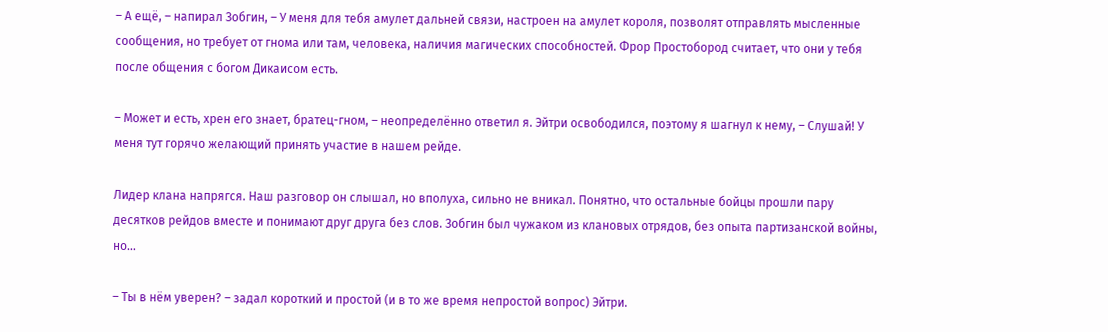– А ещё, – напирал Зобгин, – У меня для тебя амулет дальней связи, настроен на амулет короля, позволят отправлять мысленные сообщения, но требует от гнома или там, человека, наличия магических способностей. Фрор Простобород считает, что они у тебя после общения с богом Дикаисом есть.

– Может и есть, хрен его знает, братец-гном, – неопределённо ответил я. Эйтри освободился, поэтому я шагнул к нему, – Слушай! У меня тут горячо желающий принять участие в нашем рейде.

Лидер клана напрягся. Наш разговор он слышал, но вполуха, сильно не вникал. Понятно, что остальные бойцы прошли пару десятков рейдов вместе и понимают друг друга без слов. Зобгин был чужаком из клановых отрядов, без опыта партизанской войны, но…

– Ты в нём уверен? – задал короткий и простой (и в то же время непростой вопрос) Эйтри.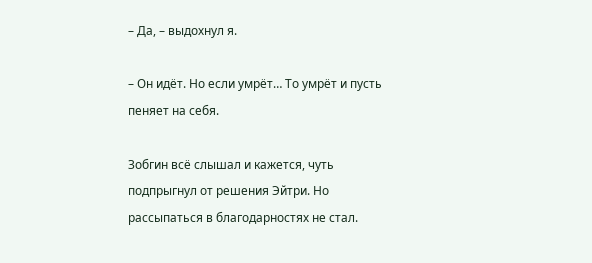– Да, – выдохнул я.

– Он идёт. Но если умрёт… То умрёт и пусть пеняет на себя.

Зобгин всё слышал и кажется, чуть подпрыгнул от решения Эйтри. Но рассыпаться в благодарностях не стал.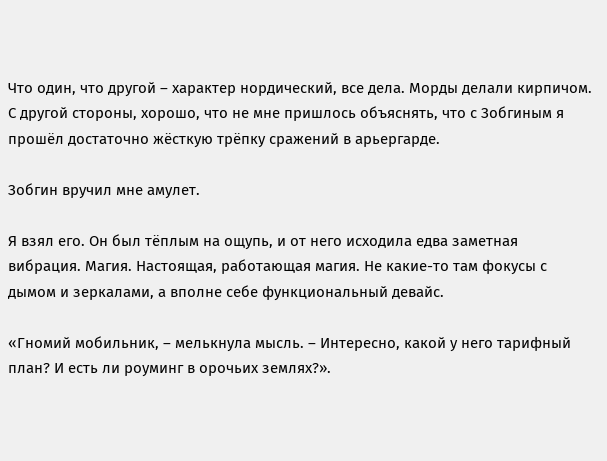Что один, что другой – характер нордический, все дела. Морды делали кирпичом. С другой стороны, хорошо, что не мне пришлось объяснять, что с Зобгиным я прошёл достаточно жёсткую трёпку сражений в арьергарде.

Зобгин вручил мне амулет.

Я взял его. Он был тёплым на ощупь, и от него исходила едва заметная вибрация. Магия. Настоящая, работающая магия. Не какие-то там фокусы с дымом и зеркалами, а вполне себе функциональный девайс.

«Гномий мобильник, – мелькнула мысль. – Интересно, какой у него тарифный план? И есть ли роуминг в орочьих землях?».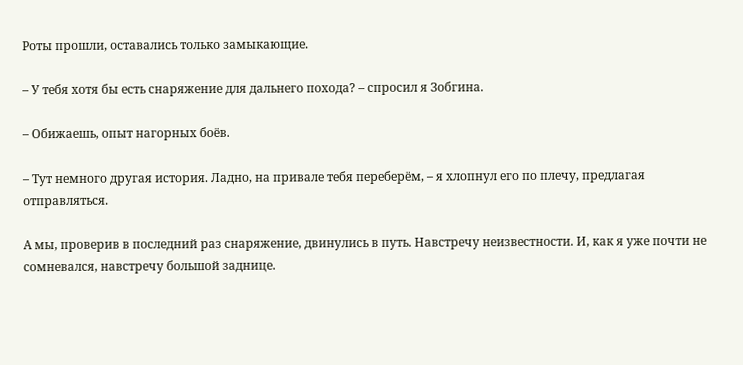Роты прошли, оставались только замыкающие.

– У тебя хотя бы есть снаряжение для дальнего похода? – спросил я Зобгина.

– Обижаешь, опыт нагорных боёв.

– Тут немного другая история. Ладно, на привале тебя переберём, – я хлопнул его по плечу, предлагая отправляться.

А мы, проверив в последний раз снаряжение, двинулись в путь. Навстречу неизвестности. И, как я уже почти не сомневался, навстречу большой заднице.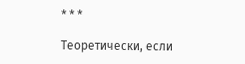* * *

Теоретически, если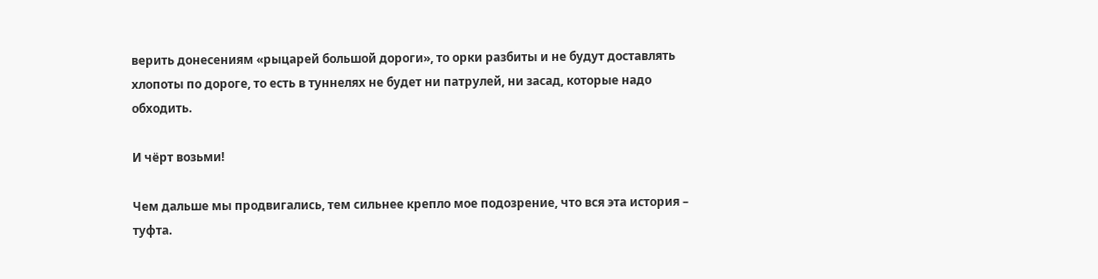верить донесениям «рыцарей большой дороги», то орки разбиты и не будут доставлять хлопоты по дороге, то есть в туннелях не будет ни патрулей, ни засад, которые надо обходить.

И чёрт возьми!

Чем дальше мы продвигались, тем сильнее крепло мое подозрение, что вся эта история – туфта.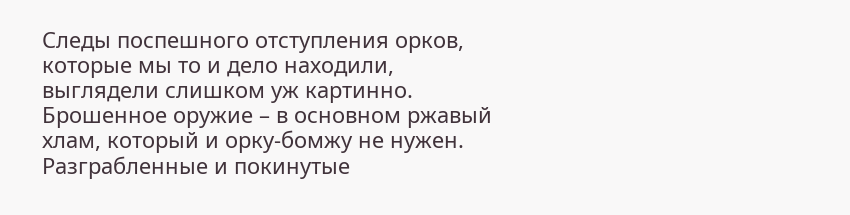Следы поспешного отступления орков, которые мы то и дело находили, выглядели слишком уж картинно. Брошенное оружие – в основном ржавый хлам, который и орку-бомжу не нужен. Разграбленные и покинутые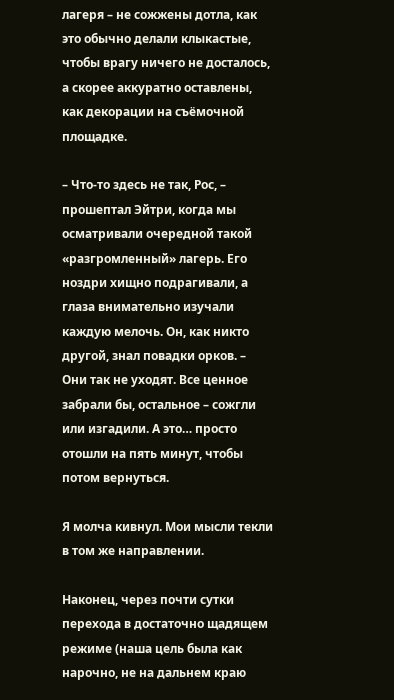лагеря – не сожжены дотла, как это обычно делали клыкастые, чтобы врагу ничего не досталось, а скорее аккуратно оставлены, как декорации на съёмочной площадке.

– Что-то здесь не так, Рос, – прошептал Эйтри, когда мы осматривали очередной такой «разгромленный» лагерь. Его ноздри хищно подрагивали, а глаза внимательно изучали каждую мелочь. Он, как никто другой, знал повадки орков. – Они так не уходят. Все ценное забрали бы, остальное – сожгли или изгадили. А это… просто отошли на пять минут, чтобы потом вернуться.

Я молча кивнул. Мои мысли текли в том же направлении.

Наконец, через почти сутки перехода в достаточно щадящем режиме (наша цель была как нарочно, не на дальнем краю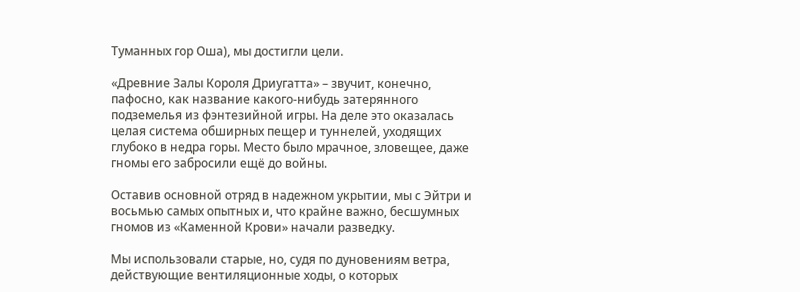Туманных гор Оша), мы достигли цели.

«Древние Залы Короля Дриугатта» – звучит, конечно, пафосно, как название какого-нибудь затерянного подземелья из фэнтезийной игры. На деле это оказалась целая система обширных пещер и туннелей, уходящих глубоко в недра горы. Место было мрачное, зловещее, даже гномы его забросили ещё до войны.

Оставив основной отряд в надежном укрытии, мы с Эйтри и восьмью самых опытных и, что крайне важно, бесшумных гномов из «Каменной Крови» начали разведку.

Мы использовали старые, но, судя по дуновениям ветра, действующие вентиляционные ходы, о которых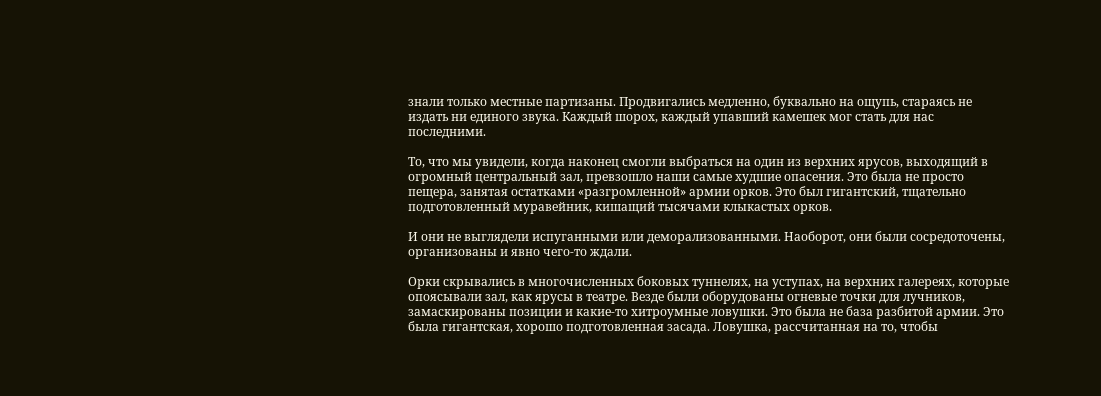знали только местные партизаны. Продвигались медленно, буквально на ощупь, стараясь не издать ни единого звука. Каждый шорох, каждый упавший камешек мог стать для нас последними.

То, что мы увидели, когда наконец смогли выбраться на один из верхних ярусов, выходящий в огромный центральный зал, превзошло наши самые худшие опасения. Это была не просто пещера, занятая остатками «разгромленной» армии орков. Это был гигантский, тщательно подготовленный муравейник, кишащий тысячами клыкастых орков.

И они не выглядели испуганными или деморализованными. Наоборот, они были сосредоточены, организованы и явно чего-то ждали.

Орки скрывались в многочисленных боковых туннелях, на уступах, на верхних галереях, которые опоясывали зал, как ярусы в театре. Везде были оборудованы огневые точки для лучников, замаскированы позиции и какие-то хитроумные ловушки. Это была не база разбитой армии. Это была гигантская, хорошо подготовленная засада. Ловушка, рассчитанная на то, чтобы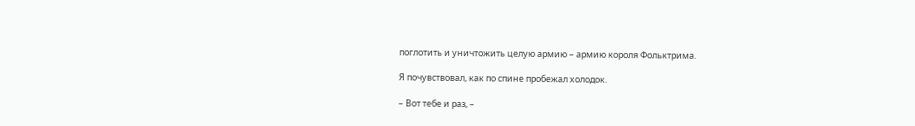поглотить и уничтожить целую армию – армию короля Фольктрима.

Я почувствовал, как по спине пробежал холодок.

– Вот тебе и раз, –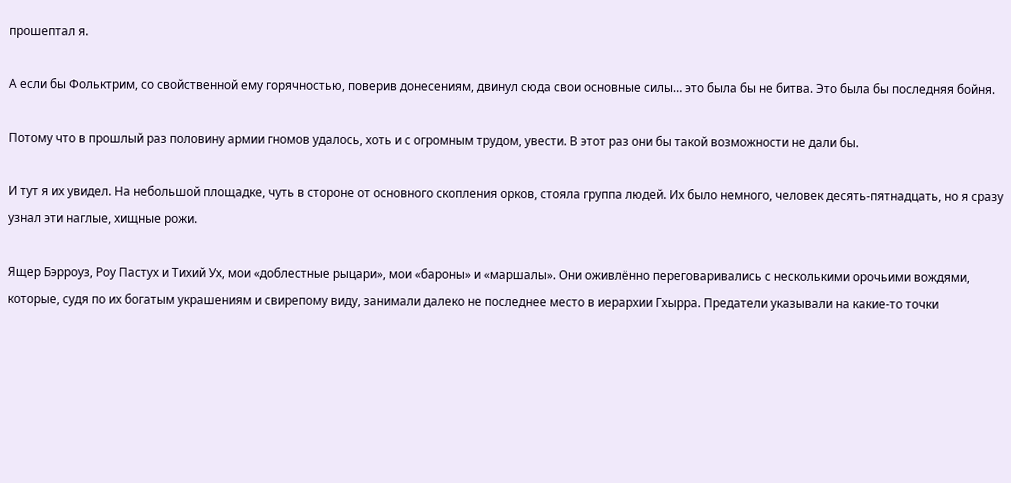прошептал я.

А если бы Фольктрим, со свойственной ему горячностью, поверив донесениям, двинул сюда свои основные силы… это была бы не битва. Это была бы последняя бойня.

Потому что в прошлый раз половину армии гномов удалось, хоть и с огромным трудом, увести. В этот раз они бы такой возможности не дали бы.

И тут я их увидел. На небольшой площадке, чуть в стороне от основного скопления орков, стояла группа людей. Их было немного, человек десять-пятнадцать, но я сразу узнал эти наглые, хищные рожи.

Ящер Бэрроуз, Роу Пастух и Тихий Ух, мои «доблестные рыцари», мои «бароны» и «маршалы». Они оживлённо переговаривались с несколькими орочьими вождями, которые, судя по их богатым украшениям и свирепому виду, занимали далеко не последнее место в иерархии Гхырра. Предатели указывали на какие-то точки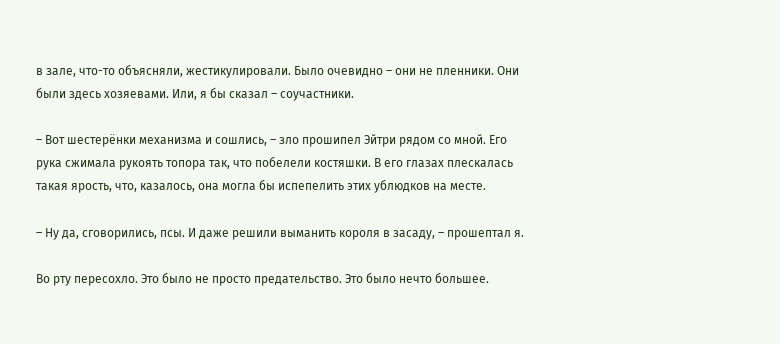в зале, что-то объясняли, жестикулировали. Было очевидно – они не пленники. Они были здесь хозяевами. Или, я бы сказал – соучастники.

– Вот шестерёнки механизма и сошлись, – зло прошипел Эйтри рядом со мной. Его рука сжимала рукоять топора так, что побелели костяшки. В его глазах плескалась такая ярость, что, казалось, она могла бы испепелить этих ублюдков на месте.

– Ну да, сговорились, псы. И даже решили выманить короля в засаду, – прошептал я.

Во рту пересохло. Это было не просто предательство. Это было нечто большее.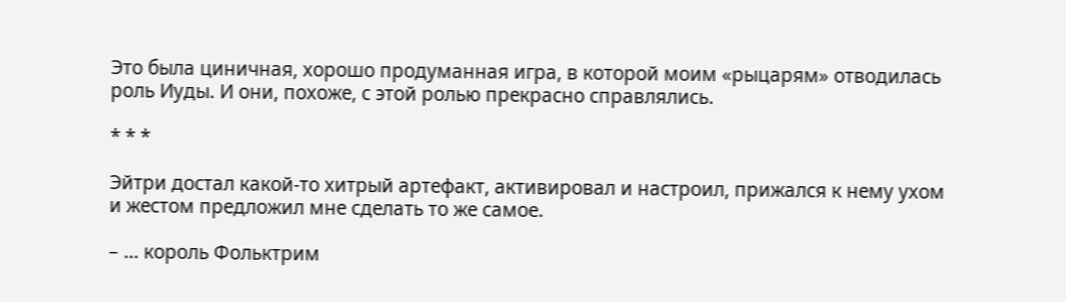Это была циничная, хорошо продуманная игра, в которой моим «рыцарям» отводилась роль Иуды. И они, похоже, с этой ролью прекрасно справлялись.

* * *

Эйтри достал какой-то хитрый артефакт, активировал и настроил, прижался к нему ухом и жестом предложил мне сделать то же самое.

– … король Фольктрим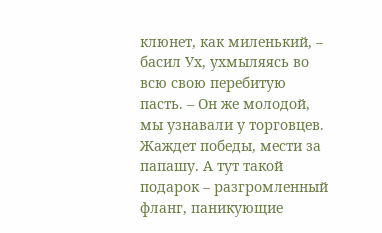клюнет, как миленький, – басил Ух, ухмыляясь во всю свою перебитую пасть. – Он же молодой, мы узнавали у торговцев. Жаждет победы, мести за папашу. А тут такой подарок – разгромленный фланг, паникующие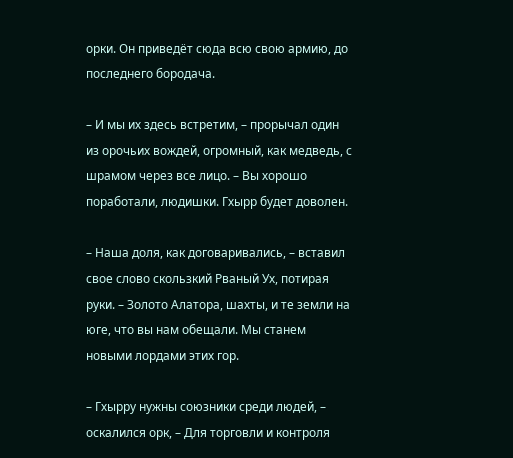орки. Он приведёт сюда всю свою армию, до последнего бородача.

– И мы их здесь встретим, – прорычал один из орочьих вождей, огромный, как медведь, с шрамом через все лицо. – Вы хорошо поработали, людишки. Гхырр будет доволен.

– Наша доля, как договаривались, – вставил свое слово скользкий Рваный Ух, потирая руки. – Золото Алатора, шахты, и те земли на юге, что вы нам обещали. Мы станем новыми лордами этих гор.

– Гхырру нужны союзники среди людей, – оскалился орк, – Для торговли и контроля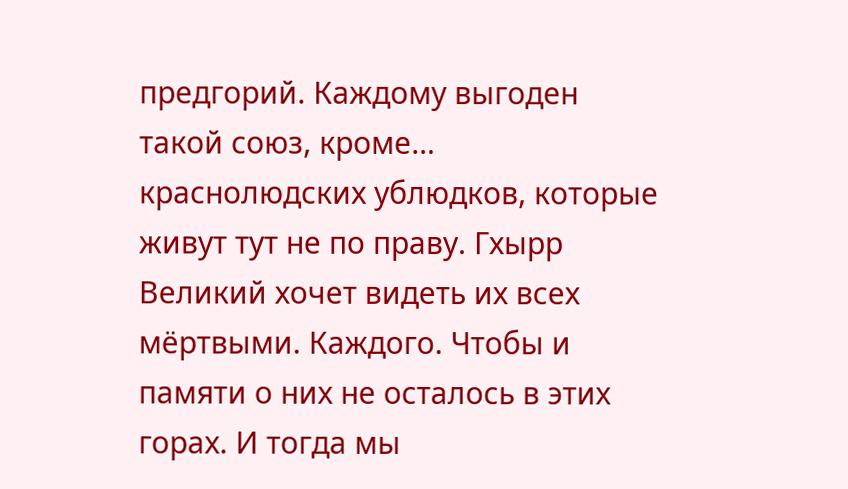предгорий. Каждому выгоден такой союз, кроме… краснолюдских ублюдков, которые живут тут не по праву. Гхырр Великий хочет видеть их всех мёртвыми. Каждого. Чтобы и памяти о них не осталось в этих горах. И тогда мы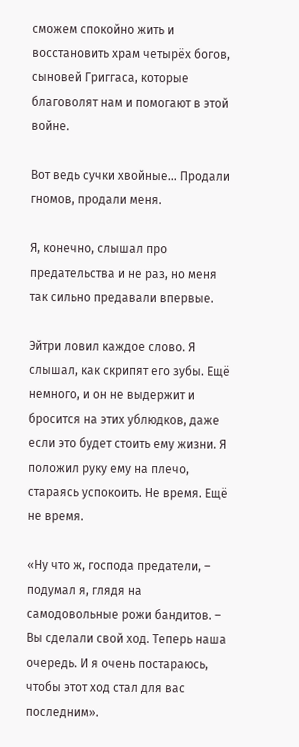сможем спокойно жить и восстановить храм четырёх богов, сыновей Григгаса, которые благоволят нам и помогают в этой войне.

Вот ведь сучки хвойные… Продали гномов, продали меня.

Я, конечно, слышал про предательства и не раз, но меня так сильно предавали впервые.

Эйтри ловил каждое слово. Я слышал, как скрипят его зубы. Ещё немного, и он не выдержит и бросится на этих ублюдков, даже если это будет стоить ему жизни. Я положил руку ему на плечо, стараясь успокоить. Не время. Ещё не время.

«Ну что ж, господа предатели, – подумал я, глядя на самодовольные рожи бандитов. – Вы сделали свой ход. Теперь наша очередь. И я очень постараюсь, чтобы этот ход стал для вас последним».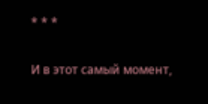* * *

И в этот самый момент,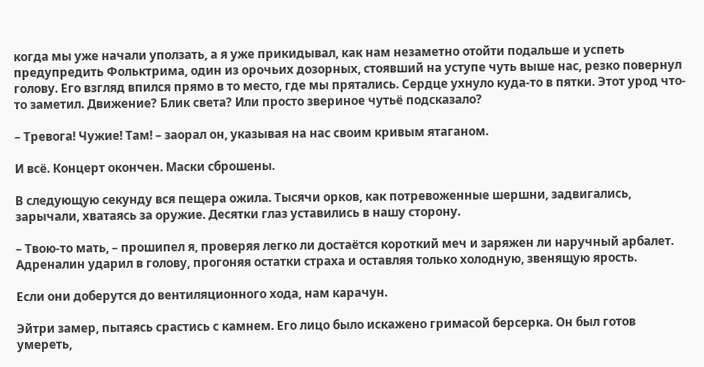когда мы уже начали уползать, а я уже прикидывал, как нам незаметно отойти подальше и успеть предупредить Фольктрима, один из орочьих дозорных, стоявший на уступе чуть выше нас, резко повернул голову. Его взгляд впился прямо в то место, где мы прятались. Сердце ухнуло куда-то в пятки. Этот урод что-то заметил. Движение? Блик света? Или просто звериное чутьё подсказало?

– Тревога! Чужие! Там! – заорал он, указывая на нас своим кривым ятаганом.

И всё. Концерт окончен. Маски сброшены.

В следующую секунду вся пещера ожила. Тысячи орков, как потревоженные шершни, задвигались, зарычали, хватаясь за оружие. Десятки глаз уставились в нашу сторону.

– Твою-то мать, – прошипел я, проверяя легко ли достаётся короткий меч и заряжен ли наручный арбалет. Адреналин ударил в голову, прогоняя остатки страха и оставляя только холодную, звенящую ярость.

Если они доберутся до вентиляционного хода, нам карачун.

Эйтри замер, пытаясь срастись с камнем. Его лицо было искажено гримасой берсерка. Он был готов умереть,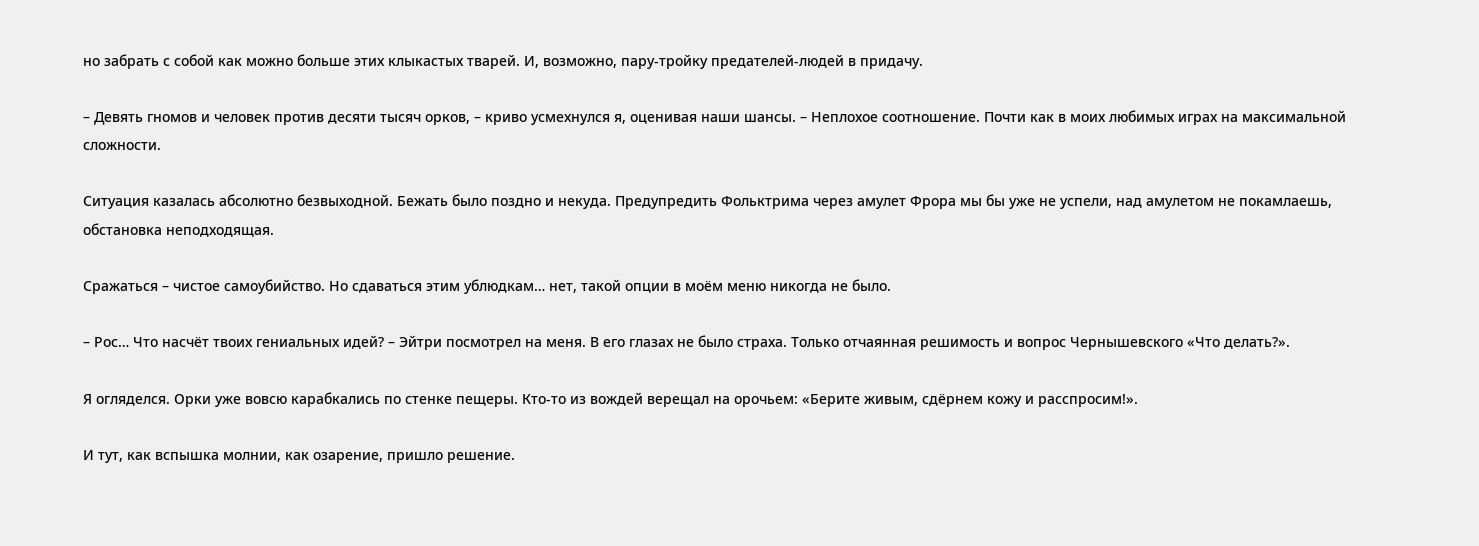но забрать с собой как можно больше этих клыкастых тварей. И, возможно, пару-тройку предателей-людей в придачу.

– Девять гномов и человек против десяти тысяч орков, – криво усмехнулся я, оценивая наши шансы. – Неплохое соотношение. Почти как в моих любимых играх на максимальной сложности.

Ситуация казалась абсолютно безвыходной. Бежать было поздно и некуда. Предупредить Фольктрима через амулет Фрора мы бы уже не успели, над амулетом не покамлаешь, обстановка неподходящая.

Сражаться – чистое самоубийство. Но сдаваться этим ублюдкам… нет, такой опции в моём меню никогда не было.

– Рос… Что насчёт твоих гениальных идей? – Эйтри посмотрел на меня. В его глазах не было страха. Только отчаянная решимость и вопрос Чернышевского «Что делать?».

Я огляделся. Орки уже вовсю карабкались по стенке пещеры. Кто-то из вождей верещал на орочьем: «Берите живым, сдёрнем кожу и расспросим!».

И тут, как вспышка молнии, как озарение, пришло решение.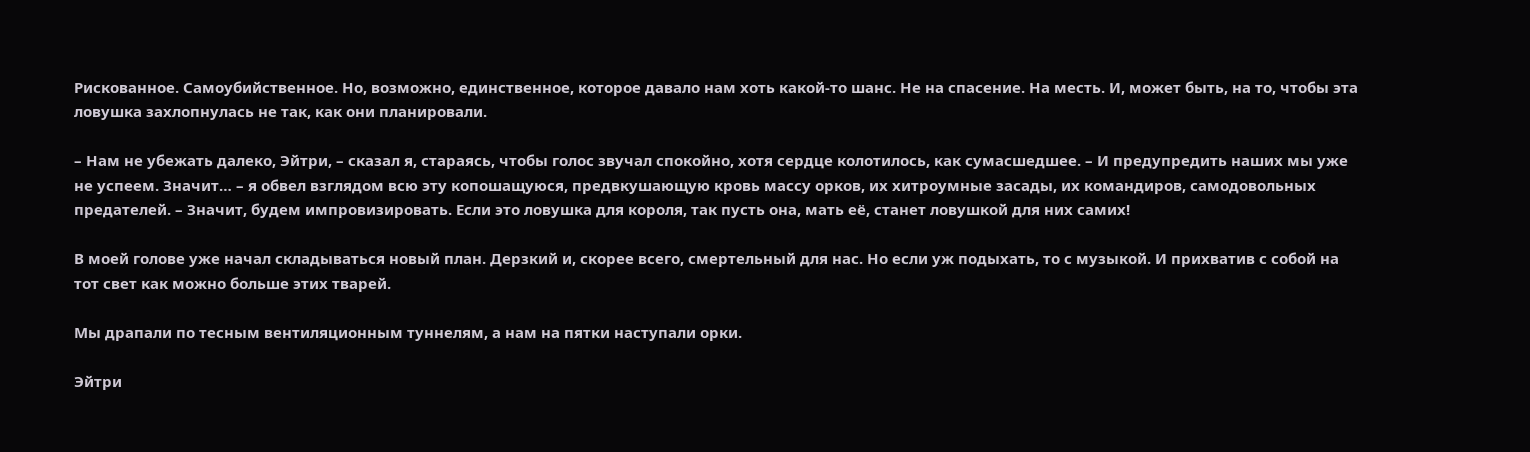Рискованное. Самоубийственное. Но, возможно, единственное, которое давало нам хоть какой-то шанс. Не на спасение. На месть. И, может быть, на то, чтобы эта ловушка захлопнулась не так, как они планировали.

– Нам не убежать далеко, Эйтри, – сказал я, стараясь, чтобы голос звучал спокойно, хотя сердце колотилось, как сумасшедшее. – И предупредить наших мы уже не успеем. Значит… – я обвел взглядом всю эту копошащуюся, предвкушающую кровь массу орков, их хитроумные засады, их командиров, самодовольных предателей. – Значит, будем импровизировать. Если это ловушка для короля, так пусть она, мать её, станет ловушкой для них самих!

В моей голове уже начал складываться новый план. Дерзкий и, скорее всего, смертельный для нас. Но если уж подыхать, то с музыкой. И прихватив с собой на тот свет как можно больше этих тварей.

Мы драпали по тесным вентиляционным туннелям, а нам на пятки наступали орки.

Эйтри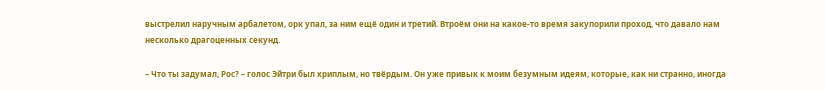выстрелил наручным арбалетом, орк упал, за ним ещё один и третий. Втроём они на какое-то время закупорили проход, что давало нам несколько драгоценных секунд.

– Что ты задумал, Рос? – голос Эйтри был хриплым, но твёрдым. Он уже привык к моим безумным идеям, которые, как ни странно, иногда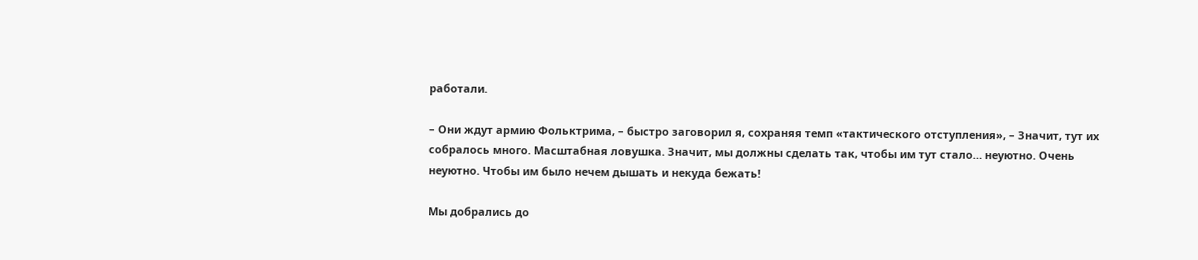работали.

– Они ждут армию Фольктрима, – быстро заговорил я, сохраняя темп «тактического отступления», – Значит, тут их собралось много. Масштабная ловушка. Значит, мы должны сделать так, чтобы им тут стало… неуютно. Очень неуютно. Чтобы им было нечем дышать и некуда бежать!

Мы добрались до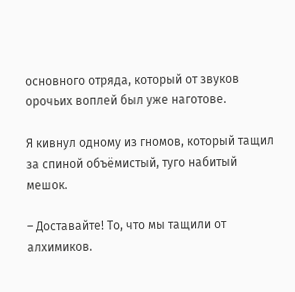основного отряда, который от звуков орочьих воплей был уже наготове.

Я кивнул одному из гномов, который тащил за спиной объёмистый, туго набитый мешок.

– Доставайте! То, что мы тащили от алхимиков.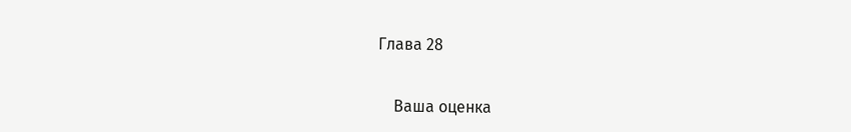Глава 28


    Ваша оценка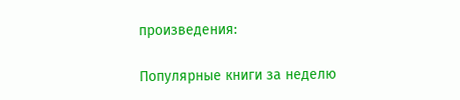произведения:

Популярные книги за неделю